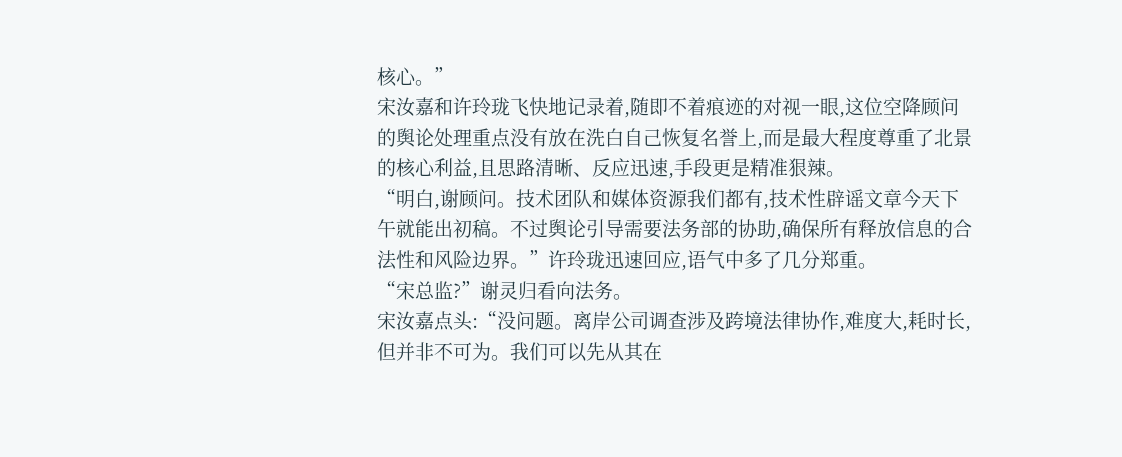核心。”
宋汝嘉和许玲珑飞快地记录着,随即不着痕迹的对视一眼,这位空降顾问的舆论处理重点没有放在洗白自己恢复名誉上,而是最大程度尊重了北景的核心利益,且思路清晰、反应迅速,手段更是精准狠辣。
“明白,谢顾问。技术团队和媒体资源我们都有,技术性辟谣文章今天下午就能出初稿。不过舆论引导需要法务部的协助,确保所有释放信息的合法性和风险边界。”许玲珑迅速回应,语气中多了几分郑重。
“宋总监?”谢灵归看向法务。
宋汝嘉点头:“没问题。离岸公司调查涉及跨境法律协作,难度大,耗时长,但并非不可为。我们可以先从其在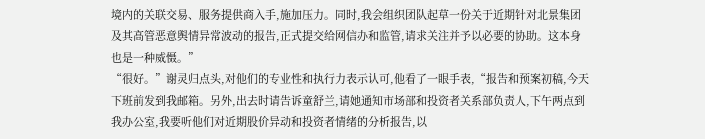境内的关联交易、服务提供商入手,施加压力。同时,我会组织团队起草一份关于近期针对北景集团及其高管恶意舆情异常波动的报告,正式提交给网信办和监管,请求关注并予以必要的协助。这本身也是一种威慑。”
“很好。”谢灵归点头,对他们的专业性和执行力表示认可,他看了一眼手表,“报告和预案初稿,今天下班前发到我邮箱。另外,出去时请告诉童舒兰,请她通知市场部和投资者关系部负责人,下午两点到我办公室,我要听他们对近期股价异动和投资者情绪的分析报告,以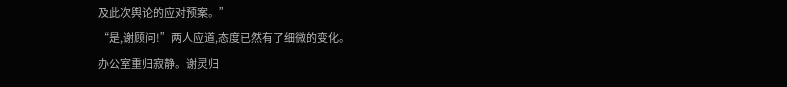及此次舆论的应对预案。”
“是,谢顾问!”两人应道,态度已然有了细微的变化。
办公室重归寂静。谢灵归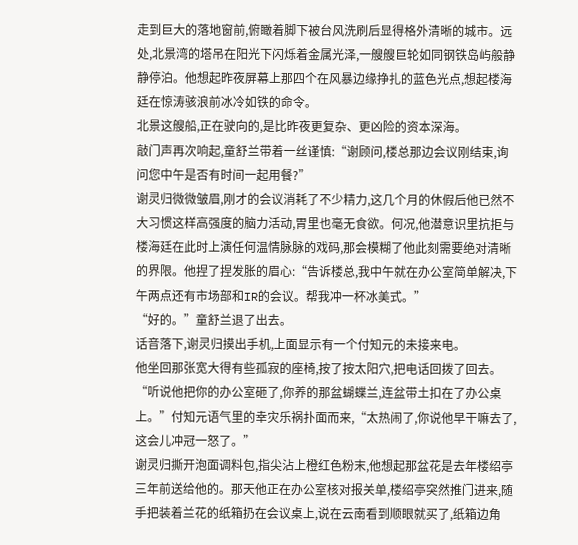走到巨大的落地窗前,俯瞰着脚下被台风洗刷后显得格外清晰的城市。远处,北景湾的塔吊在阳光下闪烁着金属光泽,一艘艘巨轮如同钢铁岛屿般静静停泊。他想起昨夜屏幕上那四个在风暴边缘挣扎的蓝色光点,想起楼海廷在惊涛骇浪前冰冷如铁的命令。
北景这艘船,正在驶向的,是比昨夜更复杂、更凶险的资本深海。
敲门声再次响起,童舒兰带着一丝谨慎:“谢顾问,楼总那边会议刚结束,询问您中午是否有时间一起用餐?”
谢灵归微微皱眉,刚才的会议消耗了不少精力,这几个月的休假后他已然不大习惯这样高强度的脑力活动,胃里也毫无食欲。何况,他潜意识里抗拒与楼海廷在此时上演任何温情脉脉的戏码,那会模糊了他此刻需要绝对清晰的界限。他捏了捏发胀的眉心:“告诉楼总,我中午就在办公室简单解决,下午两点还有市场部和IR的会议。帮我冲一杯冰美式。”
“好的。”童舒兰退了出去。
话音落下,谢灵归摸出手机,上面显示有一个付知元的未接来电。
他坐回那张宽大得有些孤寂的座椅,按了按太阳穴,把电话回拨了回去。
“听说他把你的办公室砸了,你养的那盆蝴蝶兰,连盆带土扣在了办公桌上。”付知元语气里的幸灾乐祸扑面而来,“太热闹了,你说他早干嘛去了,这会儿冲冠一怒了。”
谢灵归撕开泡面调料包,指尖沾上橙红色粉末,他想起那盆花是去年楼绍亭三年前送给他的。那天他正在办公室核对报关单,楼绍亭突然推门进来,随手把装着兰花的纸箱扔在会议桌上,说在云南看到顺眼就买了,纸箱边角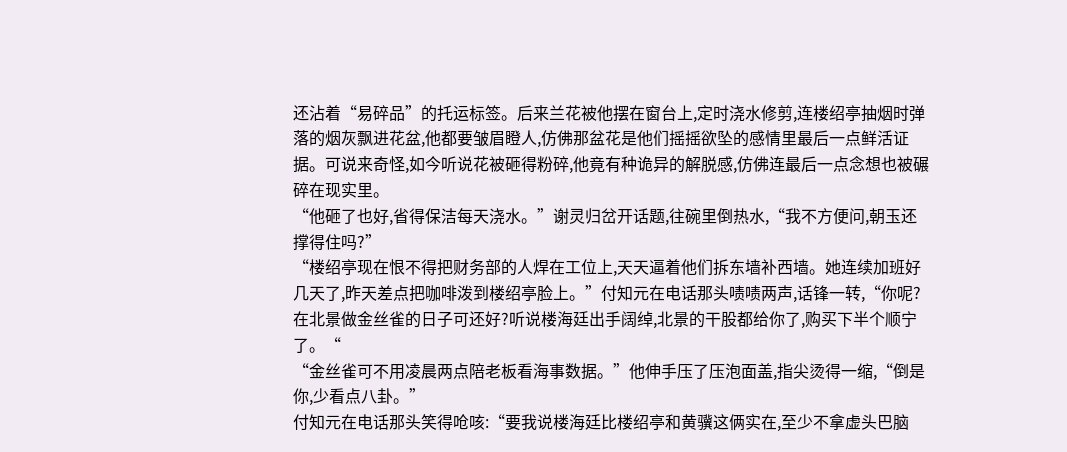还沾着“易碎品”的托运标签。后来兰花被他摆在窗台上,定时浇水修剪,连楼绍亭抽烟时弹落的烟灰飘进花盆,他都要皱眉瞪人,仿佛那盆花是他们摇摇欲坠的感情里最后一点鲜活证据。可说来奇怪,如今听说花被砸得粉碎,他竟有种诡异的解脱感,仿佛连最后一点念想也被碾碎在现实里。
“他砸了也好,省得保洁每天浇水。”谢灵归岔开话题,往碗里倒热水,“我不方便问,朝玉还撑得住吗?”
“楼绍亭现在恨不得把财务部的人焊在工位上,天天逼着他们拆东墙补西墙。她连续加班好几天了,昨天差点把咖啡泼到楼绍亭脸上。”付知元在电话那头啧啧两声,话锋一转,“你呢?在北景做金丝雀的日子可还好?听说楼海廷出手阔绰,北景的干股都给你了,购买下半个顺宁了。“
“金丝雀可不用凌晨两点陪老板看海事数据。”他伸手压了压泡面盖,指尖烫得一缩,“倒是你,少看点八卦。”
付知元在电话那头笑得呛咳:“要我说楼海廷比楼绍亭和黄骥这俩实在,至少不拿虚头巴脑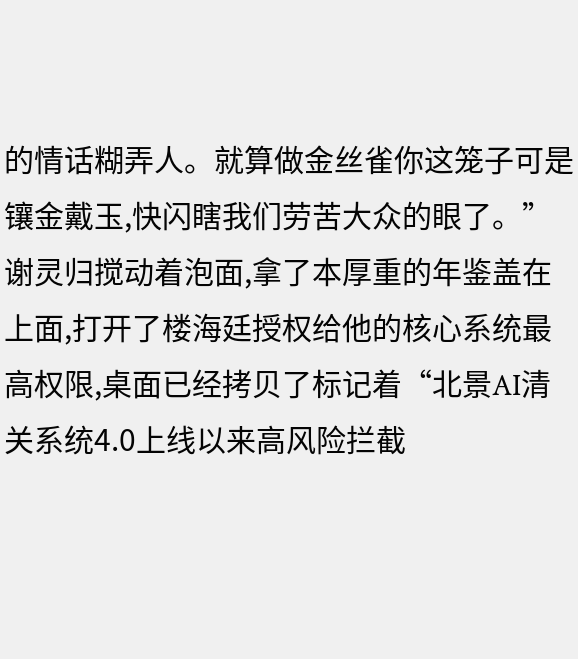的情话糊弄人。就算做金丝雀你这笼子可是镶金戴玉,快闪瞎我们劳苦大众的眼了。”
谢灵归搅动着泡面,拿了本厚重的年鉴盖在上面,打开了楼海廷授权给他的核心系统最高权限,桌面已经拷贝了标记着“北景AI清关系统4.0上线以来高风险拦截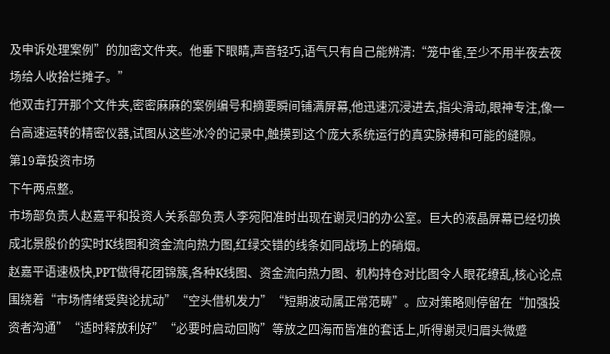及申诉处理案例”的加密文件夹。他垂下眼睛,声音轻巧,语气只有自己能辨清:“笼中雀,至少不用半夜去夜场给人收拾烂摊子。”
他双击打开那个文件夹,密密麻麻的案例编号和摘要瞬间铺满屏幕,他迅速沉浸进去,指尖滑动,眼神专注,像一台高速运转的精密仪器,试图从这些冰冷的记录中,触摸到这个庞大系统运行的真实脉搏和可能的缝隙。
第19章投资市场
下午两点整。
市场部负责人赵嘉平和投资人关系部负责人李宛阳准时出现在谢灵归的办公室。巨大的液晶屏幕已经切换成北景股价的实时K线图和资金流向热力图,红绿交错的线条如同战场上的硝烟。
赵嘉平语速极快,PPT做得花团锦簇,各种K线图、资金流向热力图、机构持仓对比图令人眼花缭乱,核心论点围绕着“市场情绪受舆论扰动”“空头借机发力”“短期波动属正常范畴”。应对策略则停留在“加强投资者沟通”“适时释放利好”“必要时启动回购”等放之四海而皆准的套话上,听得谢灵归眉头微蹙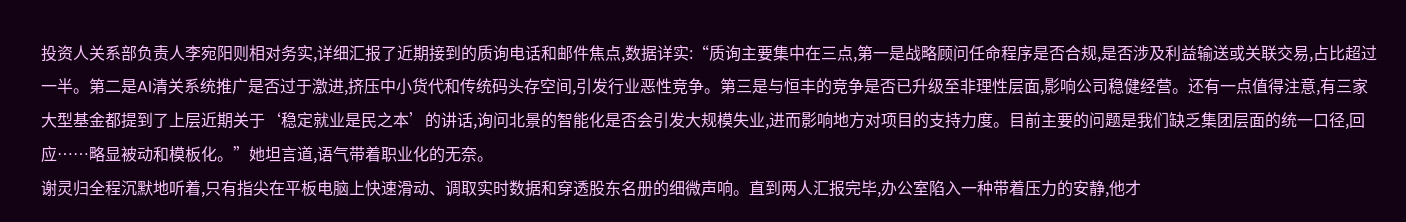投资人关系部负责人李宛阳则相对务实,详细汇报了近期接到的质询电话和邮件焦点,数据详实:“质询主要集中在三点,第一是战略顾问任命程序是否合规,是否涉及利益输送或关联交易,占比超过一半。第二是AI清关系统推广是否过于激进,挤压中小货代和传统码头存空间,引发行业恶性竞争。第三是与恒丰的竞争是否已升级至非理性层面,影响公司稳健经营。还有一点值得注意,有三家大型基金都提到了上层近期关于‘稳定就业是民之本’的讲话,询问北景的智能化是否会引发大规模失业,进而影响地方对项目的支持力度。目前主要的问题是我们缺乏集团层面的统一口径,回应……略显被动和模板化。”她坦言道,语气带着职业化的无奈。
谢灵归全程沉默地听着,只有指尖在平板电脑上快速滑动、调取实时数据和穿透股东名册的细微声响。直到两人汇报完毕,办公室陷入一种带着压力的安静,他才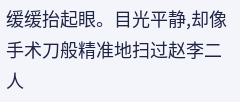缓缓抬起眼。目光平静,却像手术刀般精准地扫过赵李二人